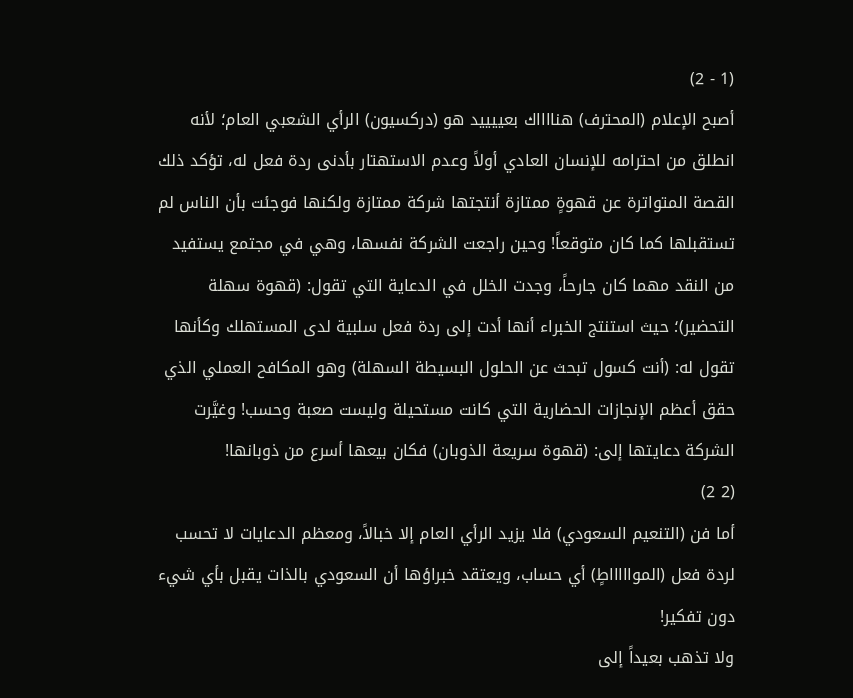(1 - 2)
أصبح الإعلام (المحترف) هنااااك بعييييد هو (دركسيون) الرأي الشعبي العام؛ لأنه انطلق من احترامه للإنسان العادي أولاً وعدم الاستهتار بأدنى ردة فعل له، تؤكد ذلك القصة المتواترة عن قهوةٍ ممتازة أنتجتها شركة ممتازة ولكنها فوجئت بأن الناس لم تستقبلها كما كان متوقعاً! وحين راجعت الشركة نفسها، وهي في مجتمع يستفيد من النقد مهما كان جارحاً، وجدت الخلل في الدعاية التي تقول: (قهوة سهلة التحضير)؛ حيث استنتج الخبراء أنها أدت إلى ردة فعل سلبية لدى المستهلك وكأنها تقول له: (أنت كسول تبحث عن الحلول البسيطة السهلة) وهو المكافح العملي الذي حقق أعظم الإنجازات الحضارية التي كانت مستحيلة وليست صعبة وحسب! وغيَّرت الشركة دعايتها إلى: (قهوة سريعة الذوبان) فكان بيعها أسرع من ذوبانها!
(2 2)
أما فن (التنعيم السعودي) فلا يزيد الرأي العام إلا خبالاً، ومعظم الدعايات لا تحسب لردة فعل (المواااااطٍ) أي حساب، ويعتقد خبراؤها أن السعودي بالذات يقبل بأي شيء دون تفكير!
ولا تذهب بعيداً إلى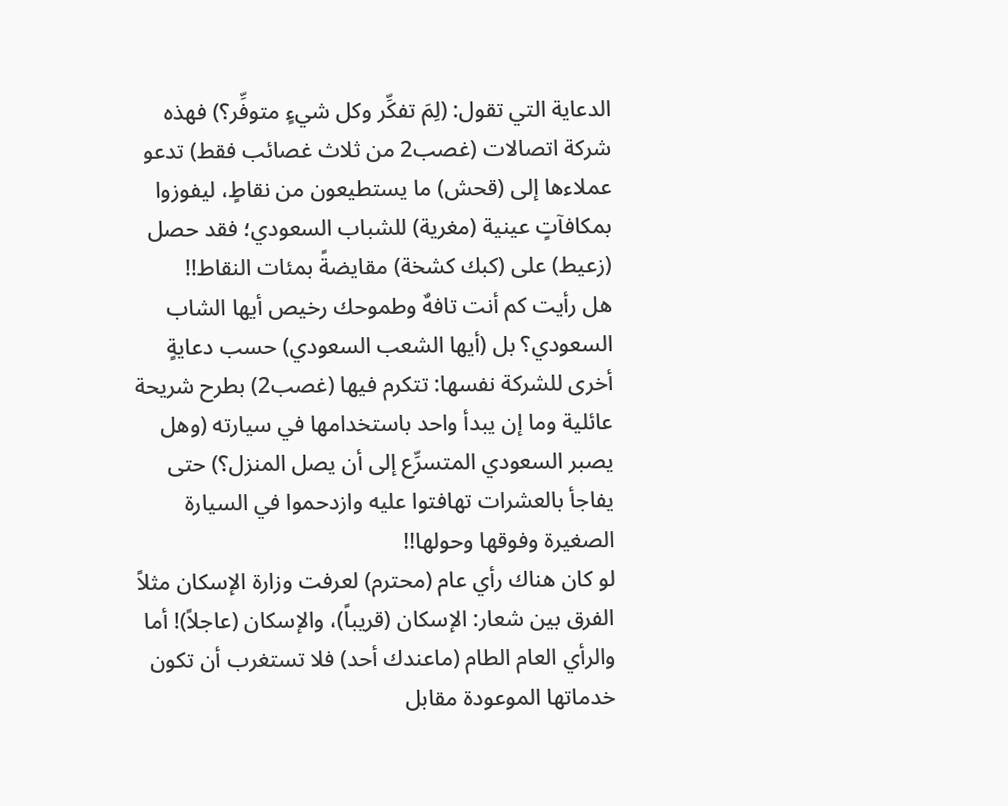الدعاية التي تقول: (لِمَ تفكِّر وكل شيءٍ متوفِّر؟) فهذه شركة اتصالات (غصب2 من ثلاث غصائب فقط) تدعو عملاءها إلى (قحش) ما يستطيعون من نقاطٍ، ليفوزوا بمكافآتٍ عينية (مغرية) للشباب السعودي؛ فقد حصل (زعيط) على (كبك كشخة) مقايضةً بمئات النقاط!!
هل رأيت كم أنت تافهٌ وطموحك رخيص أيها الشاب السعودي؟ بل (أيها الشعب السعودي) حسب دعايةٍ أخرى للشركة نفسها: تتكرم فيها (غصب2) بطرح شريحة عائلية وما إن يبدأ واحد باستخدامها في سيارته (وهل يصبر السعودي المتسرِّع إلى أن يصل المنزل؟) حتى يفاجأ بالعشرات تهافتوا عليه وازدحموا في السيارة الصغيرة وفوقها وحولها!!
لو كان هناك رأي عام (محترم) لعرفت وزارة الإسكان مثلاً الفرق بين شعار: الإسكان (قريباً)، والإسكان (عاجلاً)! أما والرأي العام الطام (ماعندك أحد) فلا تستغرب أن تكون خدماتها الموعودة مقابل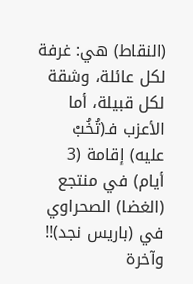(النقاط) هي: غرفة لكل عائلة، وشقة لكل قبيلة، أما الأعزب فـ(تُخُبْ عليه) إقامة (3 أيام) في منتجع (الغضا) الصحراوي في (باريس نجد)!!
وآخرة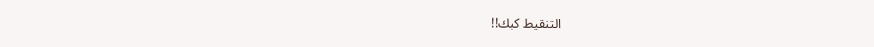التنقيط كبك!!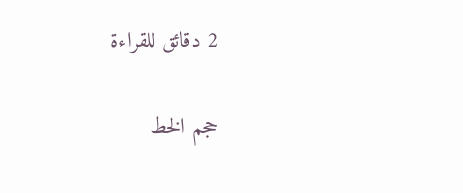2 دقائق للقراءة

حجم الخط